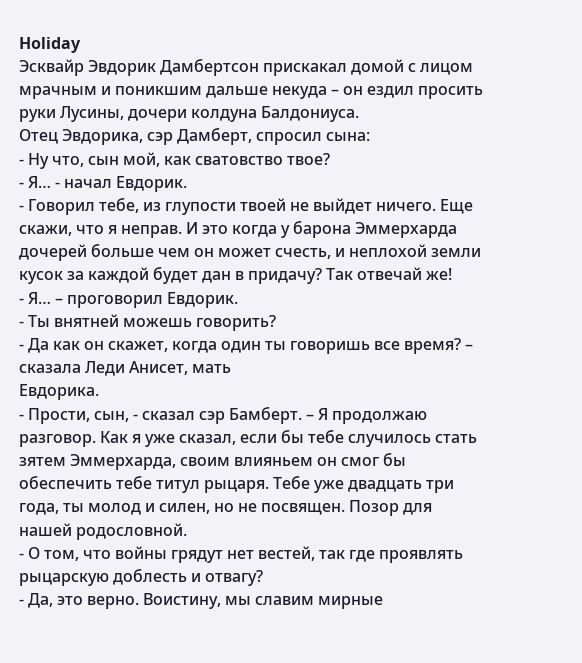Holiday
Эсквайр Эвдорик Дамбертсон прискакал домой с лицом мрачным и поникшим дальше некуда – он ездил просить руки Лусины, дочери колдуна Балдониуса.
Отец Эвдорика, сэр Дамберт, спросил сына:
- Ну что, сын мой, как сватовство твое?
- Я… - начал Евдорик.
- Говорил тебе, из глупости твоей не выйдет ничего. Еще скажи, что я неправ. И это когда у барона Эммерхарда дочерей больше чем он может счесть, и неплохой земли кусок за каждой будет дан в придачу? Так отвечай же!
- Я… – проговорил Евдорик.
- Ты внятней можешь говорить?
- Да как он скажет, когда один ты говоришь все время? – сказала Леди Анисет, мать
Евдорика.
- Прости, сын, - сказал сэр Бамберт. – Я продолжаю разговор. Как я уже сказал, если бы тебе случилось стать зятем Эммерхарда, своим влияньем он смог бы обеспечить тебе титул рыцаря. Тебе уже двадцать три года, ты молод и силен, но не посвящен. Позор для нашей родословной.
- О том, что войны грядут нет вестей, так где проявлять рыцарскую доблесть и отвагу?
- Да, это верно. Воистину, мы славим мирные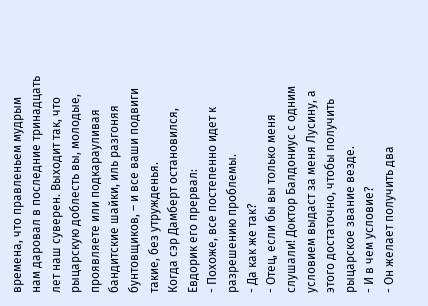времена, что правленьем мудрым нам даровал в последние тринадцать лет наш суверен. Выходит так, что рыцарскую доблесть вы, молодые, проявляете или подкарауливая бандитские шайки, иль разгоняя бунтовщиков, – и все ваши подвиги такие, без утружденья.
Когда сэр Дамберт остановился, Евдорик его прервал:
- Похоже, все постепенно идет к разрешению проблемы.
- Да как же так?
- Отец, если бы вы только меня слушали! Доктор Балдониус с одним условием выдаст за меня Лусину, а этого достаточно, чтобы получить рыцарское звание везде.
- И в чем условие?
- Он желает получить два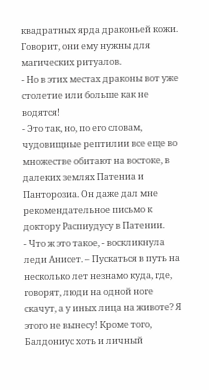квадратных ярда драконьей кожи. Говорит, они ему нужны для магических ритуалов.
- Но в этих местах драконы вот уже столетие или больше как не водятся!
- Это так, но, по его словам, чудовищные рептилии все еще во множестве обитают на востоке, в далеких землях Патениа и Панторозиа. Он даже дал мне рекомендательное письмо к доктору Распиудусу в Патении.
- Что ж это такое, - воскликнула леди Анисет. – Пускаться в путь на несколько лет незнамо куда, где, говорят, люди на одной ноге скачут, а у иных лица на животе? Я этого не вынесу! Кроме того, Балдониус хоть и личный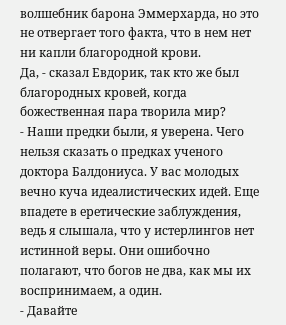волшебник барона Эммерхарда, но это не отвергает того факта, что в нем нет ни капли благородной крови.
Да, - сказал Евдорик, так кто же был благородных кровей, когда божественная пара творила мир?
- Наши предки были, я уверена. Чего нельзя сказать о предках ученого доктора Балдониуса. У вас молодых вечно куча идеалистических идей. Еще впадете в еретические заблуждения, ведь я слышала, что у истерлингов нет истинной веры. Они ошибочно полагают, что богов не два, как мы их воспринимаем, а один.
- Давайте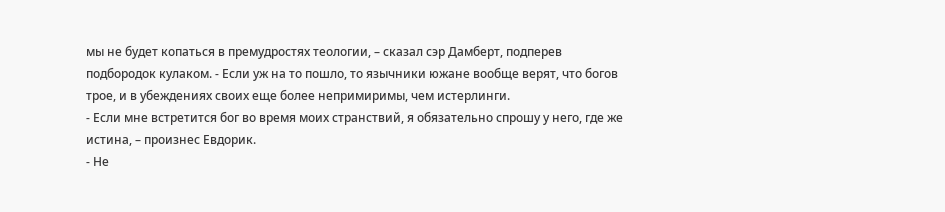мы не будет копаться в премудростях теологии, – сказал сэр Дамберт, подперев подбородок кулаком. - Если уж на то пошло, то язычники южане вообще верят, что богов трое, и в убеждениях своих еще более непримиримы, чем истерлинги.
- Если мне встретится бог во время моих странствий, я обязательно спрошу у него, где же истина, – произнес Евдорик.
- Не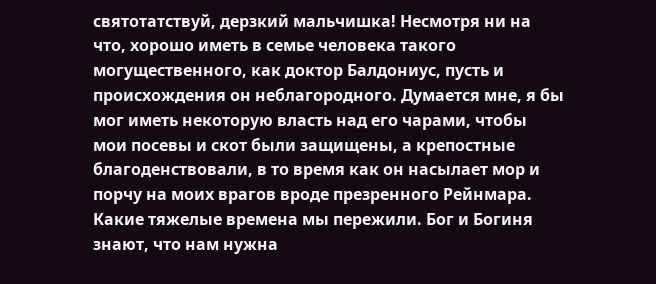святотатствуй, дерзкий мальчишка! Несмотря ни на что, хорошо иметь в семье человека такого могущественного, как доктор Балдониус, пусть и происхождения он неблагородного. Думается мне, я бы мог иметь некоторую власть над его чарами, чтобы мои посевы и скот были защищены, а крепостные благоденствовали, в то время как он насылает мор и порчу на моих врагов вроде презренного Рейнмара. Какие тяжелые времена мы пережили. Бог и Богиня знают, что нам нужна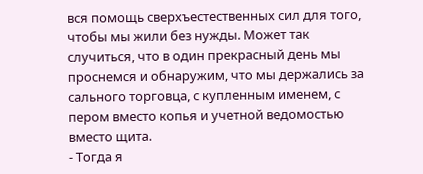вся помощь сверхъестественных сил для того, чтобы мы жили без нужды. Может так случиться, что в один прекрасный день мы проснемся и обнаружим, что мы держались за сального торговца, с купленным именем, с пером вместо копья и учетной ведомостью вместо щита.
- Тогда я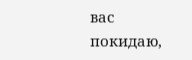вас покидаю,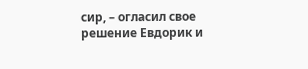сир, – огласил свое решение Евдорик и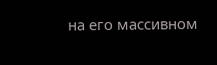на его массивном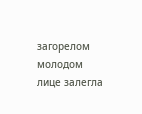загорелом молодом лице залегла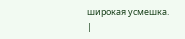широкая усмешка.
|